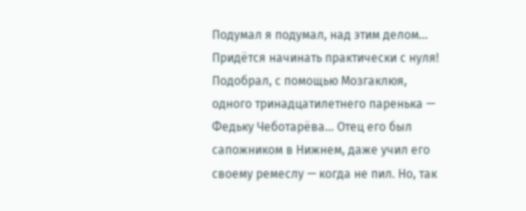Подумал я подумал, над этим делом… Придётся начинать практически с нуля! Подобрал, с помощью Мозгаклюя, одного тринадцатилетнего паренька — Федьку Чеботарёва… Отец его был сапожником в Нижнем, даже учил его своему ремеслу — когда не пил. Но, так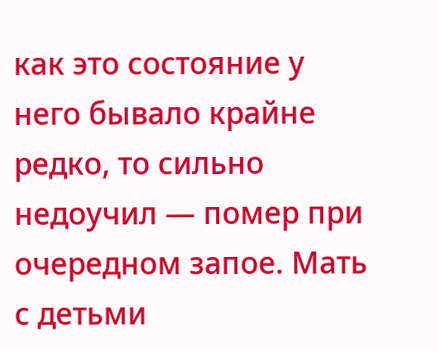как это состояние у него бывало крайне редко, то сильно недоучил — помер при очередном запое. Мать с детьми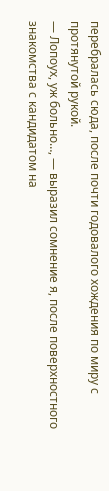перебралась сюда, после почти годовалого хождения по миру с протянутой рукой.
— Лопоух, уж больно…, — выразил сомнение я, после поверхностного знакомства с кандидатом на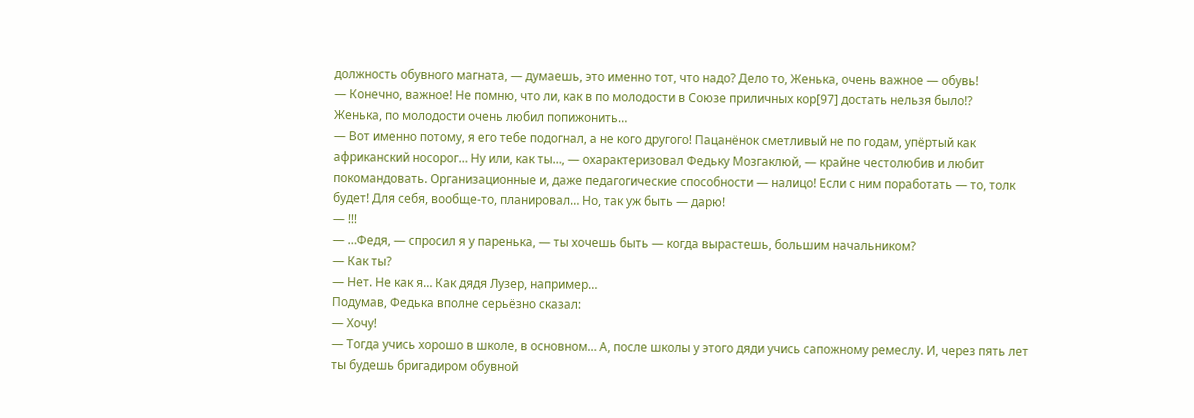должность обувного магната, — думаешь, это именно тот, что надо? Дело то, Женька, очень важное — обувь!
— Конечно, важное! Не помню, что ли, как в по молодости в Союзе приличных кор[97] достать нельзя было!?
Женька, по молодости очень любил попижонить…
— Вот именно потому, я его тебе подогнал, а не кого другого! Пацанёнок сметливый не по годам, упёртый как африканский носорог… Ну или, как ты…, — охарактеризовал Федьку Мозгаклюй, — крайне честолюбив и любит покомандовать. Организационные и, даже педагогические способности — налицо! Если с ним поработать — то, толк будет! Для себя, вообще-то, планировал… Но, так уж быть — дарю!
— !!!
— …Федя, — спросил я у паренька, — ты хочешь быть — когда вырастешь, большим начальником?
— Как ты?
— Нет. Не как я… Как дядя Лузер, например…
Подумав, Федька вполне серьёзно сказал:
— Хочу!
— Тогда учись хорошо в школе, в основном… А, после школы у этого дяди учись сапожному ремеслу. И, через пять лет ты будешь бригадиром обувной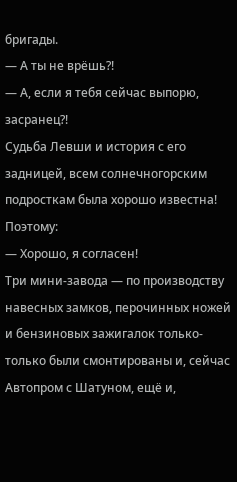бригады.
— А ты не врёшь?!
— А, если я тебя сейчас выпорю, засранец?!
Судьба Левши и история с его задницей, всем солнечногорским подросткам была хорошо известна! Поэтому:
— Хорошо, я согласен!
Три мини-завода — по производству навесных замков, перочинных ножей и бензиновых зажигалок только-только были смонтированы и, сейчас Автопром с Шатуном, ещё и,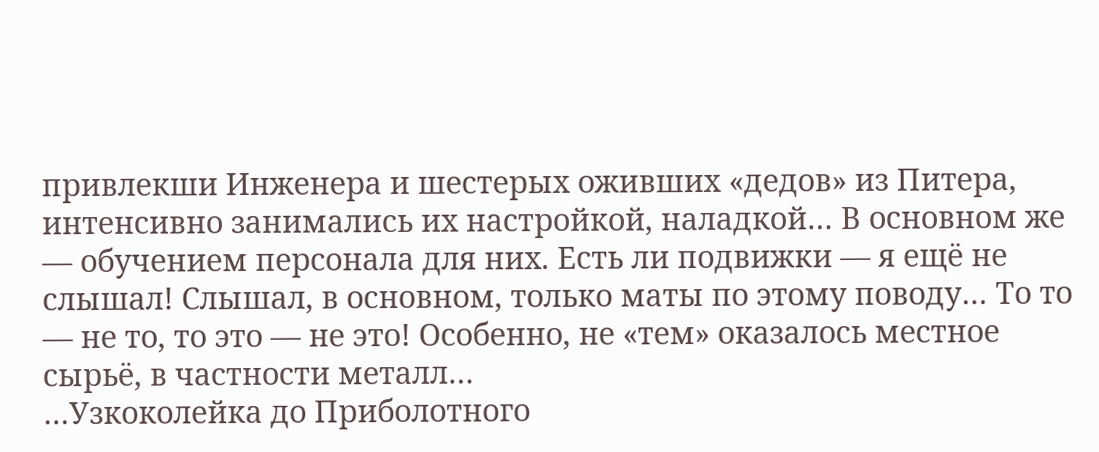привлекши Инженера и шестерых оживших «дедов» из Питера, интенсивно занимались их настройкой, наладкой… В основном же — обучением персонала для них. Есть ли подвижки — я ещё не слышал! Слышал, в основном, только маты по этому поводу… То то — не то, то это — не это! Особенно, не «тем» оказалось местное сырьё, в частности металл…
…Узкоколейка до Приболотного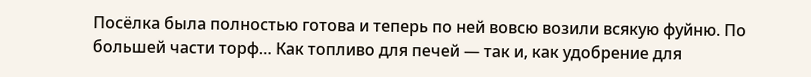Посёлка была полностью готова и теперь по ней вовсю возили всякую фуйню. По большей части торф… Как топливо для печей — так и, как удобрение для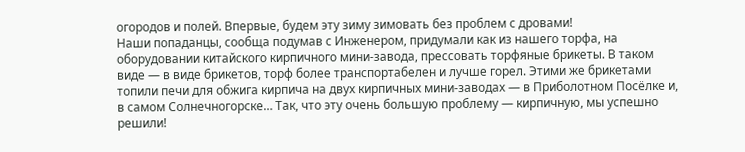огородов и полей. Впервые, будем эту зиму зимовать без проблем с дровами!
Наши попаданцы, сообща подумав с Инженером, придумали как из нашего торфа, на оборудовании китайского кирпичного мини-завода, прессовать торфяные брикеты. В таком виде — в виде брикетов, торф более транспортабелен и лучше горел. Этими же брикетами топили печи для обжига кирпича на двух кирпичных мини-заводах — в Приболотном Посёлке и, в самом Солнечногорске… Так, что эту очень большую проблему — кирпичную, мы успешно решили!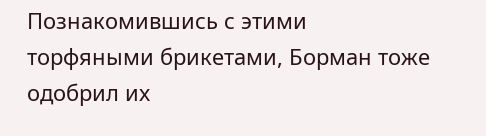Познакомившись с этими торфяными брикетами, Борман тоже одобрил их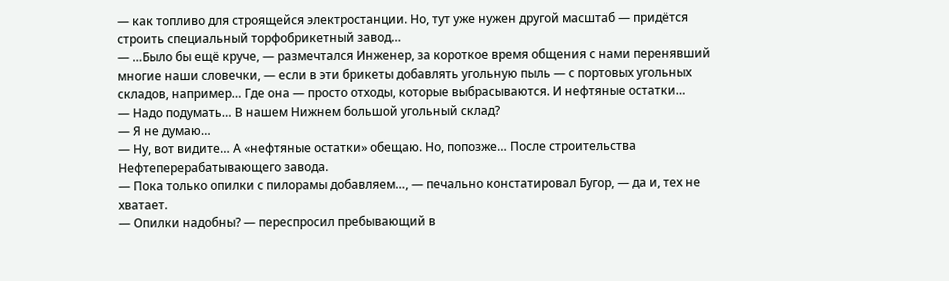— как топливо для строящейся электростанции. Но, тут уже нужен другой масштаб — придётся строить специальный торфобрикетный завод…
— …Было бы ещё круче, — размечтался Инженер, за короткое время общения с нами перенявший многие наши словечки, — если в эти брикеты добавлять угольную пыль — с портовых угольных складов, например… Где она — просто отходы, которые выбрасываются. И нефтяные остатки…
— Надо подумать… В нашем Нижнем большой угольный склад?
— Я не думаю…
— Ну, вот видите… А «нефтяные остатки» обещаю. Но, попозже… После строительства Нефтеперерабатывающего завода.
— Пока только опилки с пилорамы добавляем…, — печально констатировал Бугор, — да и, тех не хватает.
— Опилки надобны? — переспросил пребывающий в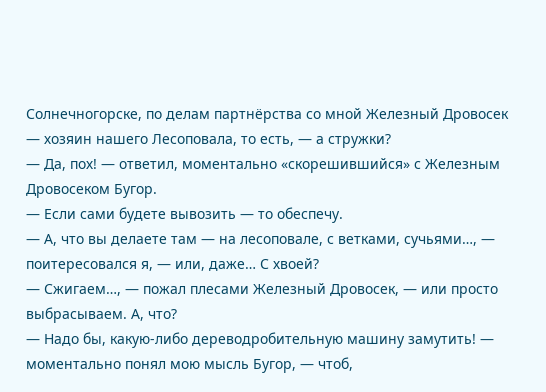Солнечногорске, по делам партнёрства со мной Железный Дровосек — хозяин нашего Лесоповала, то есть, — а стружки?
— Да, пох! — ответил, моментально «скорешившийся» с Железным Дровосеком Бугор.
— Если сами будете вывозить — то обеспечу.
— А, что вы делаете там — на лесоповале, с ветками, сучьями…, — поитересовался я, — или, даже… С хвоей?
— Сжигаем…, — пожал плесами Железный Дровосек, — или просто выбрасываем. А, что?
— Надо бы, какую-либо дереводробительную машину замутить! — моментально понял мою мысль Бугор, — чтоб,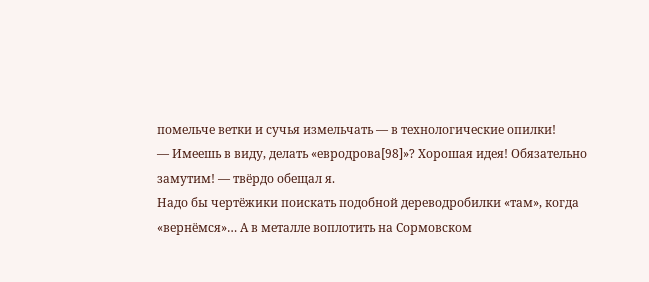помельче ветки и сучья измельчать — в технологические опилки!
— Имеешь в виду, делать «евродрова[98]»? Хорошая идея! Обязательно замутим! — твёрдо обещал я.
Надо бы чертёжики поискать подобной дереводробилки «там», когда «вернёмся»… А в металле воплотить на Сормовском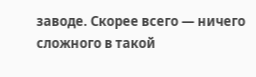заводе. Скорее всего — ничего сложного в такой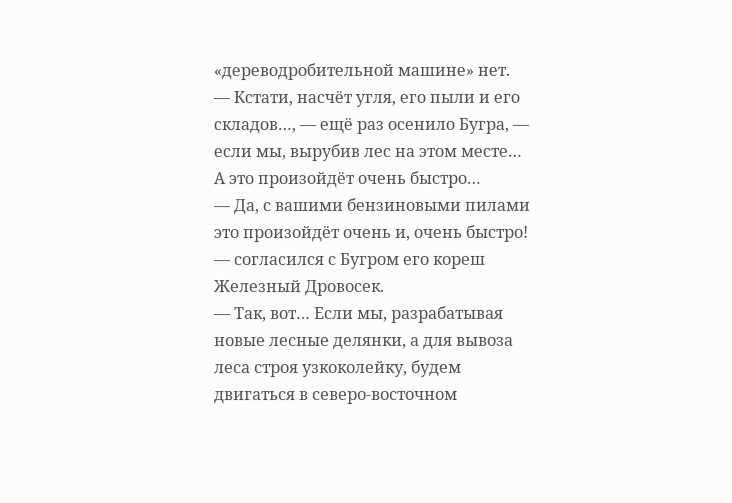«дереводробительной машине» нет.
— Кстати, насчёт угля, его пыли и его складов…, — ещё раз осенило Бугра, — если мы, вырубив лес на этом месте… А это произойдёт очень быстро…
— Да, с вашими бензиновыми пилами это произойдёт очень и, очень быстро! — согласился с Бугром его кореш Железный Дровосек.
— Так, вот… Если мы, разрабатывая новые лесные делянки, а для вывоза леса строя узкоколейку, будем двигаться в северо-восточном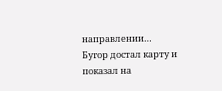направлении…
Бугор достал карту и показал на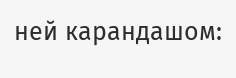ней карандашом: